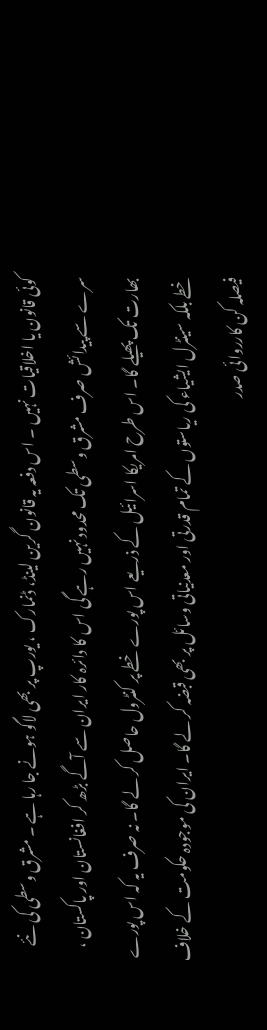کوئی قانون یا اخلاقیات نہیں ۔ اس دفعہ یہ قانون گرین لینڈ، ڈنمارک ، یورپ پر بھی لاگو ہونے جا رہا ہے ۔ مشرق وسطی کی نئے سرے سے پیدائش صرف مشرق وسطی تک محدود نہیں رہے گی اس کا دائرہ کار ایران سے آگے بڑھ کر افغانستان اور پاکستان ، بھارت تک پھیلے گا۔ اس طرح امریکا اسرائیل کے ذریعے اس پورے خطے پر کنٹرول حاصل کر لے گا۔ نہ صرف یہ کہ اس پورے خطے بلکہ سینٹرل ایشیاء کی ریاستوں کے تمام قدرتی اور معدنیاتی وسائل پر بھی قبضہ کر لے گا۔ ایران کی موجودہ حکومت کے خلاف فیصلہ کن کارروائی صدر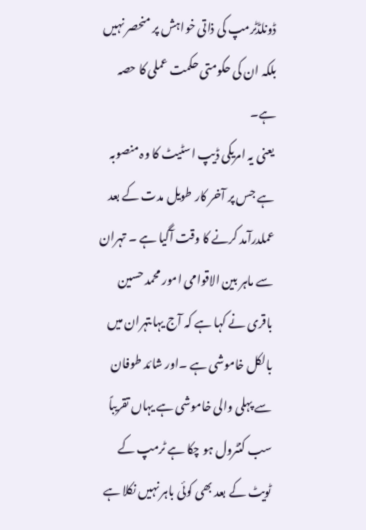ڈونلڈٹرمپ کی ذاتی خواہش پر منحصر نہیں بلکہ ان کی حکومتی حکمت عملی کا حصہ ہے۔
یعنی یہ امریکی ڈیپ اسٹیٹ کا وہ منصوبہ ہے جس پر آخر کار طویل مدت کے بعد عملدرآمد کرنے کا وقت آگیا ہے ۔ تہران سے ماہر بین الاقوامی امور محمد حسین باقری نے کہا ہے کہ آج یہاںتہران میں بالکل خاموشی ہے ۔اور شائد طوفان سے پہلی والی خاموشی ہے یہاں تقریباً سب کنٹرول ہو چکا ہے ٹرمپ کے ٹویٹ کے بعد بھی کوئی باہر نہیں نکلا ہے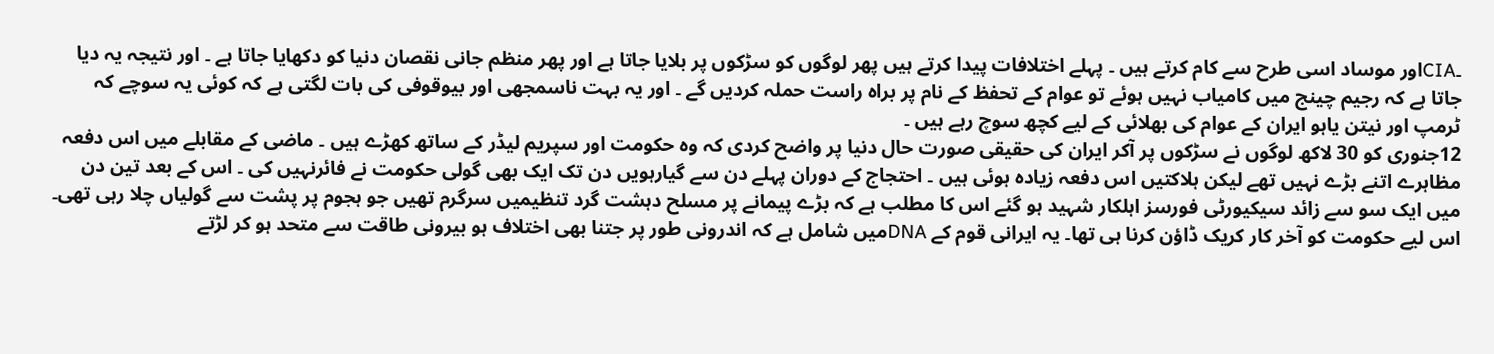۔CIAاور موساد اسی طرح سے کام کرتے ہیں ۔ پہلے اختلافات پیدا کرتے ہیں پھر لوگوں کو سڑکوں پر بلایا جاتا ہے اور پھر منظم جانی نقصان دنیا کو دکھایا جاتا ہے ۔ اور نتیجہ یہ دیا جاتا ہے کہ رجیم چینج میں کامیاب نہیں ہوئے تو عوام کے تحفظ کے نام پر براہ راست حملہ کردیں گے ۔ اور یہ بہت ناسمجھی اور بیوقوفی کی بات لگتی ہے کہ کوئی یہ سوچے کہ ٹرمپ اور نیتن یاہو ایران کے عوام کی بھلائی کے لیے کچھ سوچ رہے ہیں ۔
12جنوری کو 30 لاکھ لوگوں نے سڑکوں پر آکر ایران کی حقیقی صورت حال دنیا پر واضح کردی کہ وہ حکومت اور سپریم لیڈر کے ساتھ کھڑے ہیں ۔ ماضی کے مقابلے میں اس دفعہ مظاہرے اتنے بڑے نہیں تھے لیکن ہلاکتیں اس دفعہ زیادہ ہوئی ہیں ۔ احتجاج کے دوران پہلے دن سے گیارہویں دن تک ایک بھی گولی حکومت نے فائرنہیں کی ۔ اس کے بعد تین دن میں ایک سو سے زائد سیکیورٹی فورسز اہلکار شہید ہو گئے اس کا مطلب ہے کہ بڑے پیمانے پر مسلح دہشت گرد تنظیمیں سرگرم تھیں جو ہجوم پر پشت سے گولیاں چلا رہی تھی۔ اس لیے حکومت کو آخر کار کریک ڈاؤن کرنا ہی تھا۔ یہ ایرانی قوم کے DNAمیں شامل ہے کہ اندرونی طور پر جتنا بھی اختلاف ہو بیرونی طاقت سے متحد ہو کر لڑتے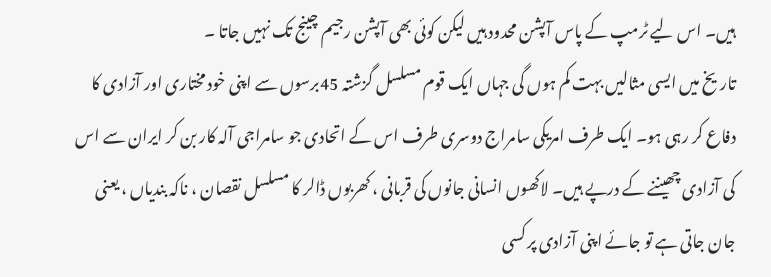ہیں۔ اس لیے ٹرمپ کے پاس آپشن محدود ہیں لیکن کوئی بھی آپشن رجیم چینج تک نہیں جاتا ۔
تاریخ میں ایسی مثالیں بہت کم ہوں گی جہاں ایک قوم مسلسل گزشتہ 45برسوں سے اپنی خود مختاری اور آزادی کا دفاع کر رہی ہو۔ ایک طرف امریکی سامراج دوسری طرف اس کے اتحادی جو سامراجی آلہ کار بن کر ایران سے اس کی آزادی چھیننے کے درپے ہیں۔ لاکھوں انسانی جانوں کی قربانی ، کھربوں ڈالر کا مسلسل نقصان ، ناکہ بندیاں ، یعنی جان جاتی ہے تو جائے اپنی آزادی پر کسی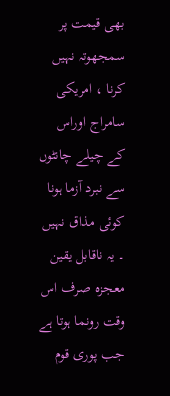بھی قیمت پر سمجھوتہ نہیں کرنا ، امریکی سامراج اوراس کے چیلے چانٹوں سے نبرد آزما ہونا کوئی مذاق نہیں ۔ یہ ناقابل یقین معجزہ صرف اس وقت رونما ہوتا ہے جب پوری قوم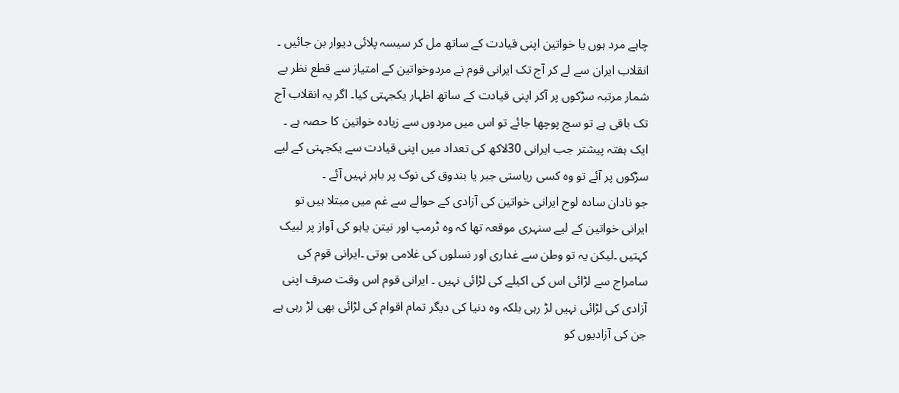چاہے مرد ہوں یا خواتین اپنی قیادت کے ساتھ مل کر سیسہ پلائی دیوار بن جائیں ۔
انقلاب ایران سے لے کر آج تک ایرانی قوم نے مردوخواتین کے امتیاز سے قطع نظر بے شمار مرتبہ سڑکوں پر آکر اپنی قیادت کے ساتھ اظہار یکجہتی کیا۔ اگر یہ انقلاب آج تک باقی ہے تو سچ پوچھا جائے تو اس میں مردوں سے زیادہ خواتین کا حصہ ہے ۔ ایک ہفتہ پیشتر جب ایرانی 30لاکھ کی تعداد میں اپنی قیادت سے یکجہتی کے لیے سڑکوں پر آئے تو وہ کسی ریاستی جبر یا بندوق کی نوک پر باہر نہیں آئے ۔
جو نادان سادہ لوح ایرانی خواتین کی آزادی کے حوالے سے غم میں مبتلا ہیں تو ایرانی خواتین کے لیے سنہری موقعہ تھا کہ وہ ٹرمپ اور نیتن یاہو کی آواز پر لبیک کہتیں ۔لیکن یہ تو وطن سے غداری اور نسلوں کی غلامی ہوتی ۔ایرانی قوم کی سامراج سے لڑائی اس کی اکیلے کی لڑائی نہیں ۔ ایرانی قوم اس وقت صرف اپنی آزادی کی لڑائی نہیں لڑ رہی بلکہ وہ دنیا کی دیگر تمام اقوام کی لڑائی بھی لڑ رہی ہے جن کی آزادیوں کو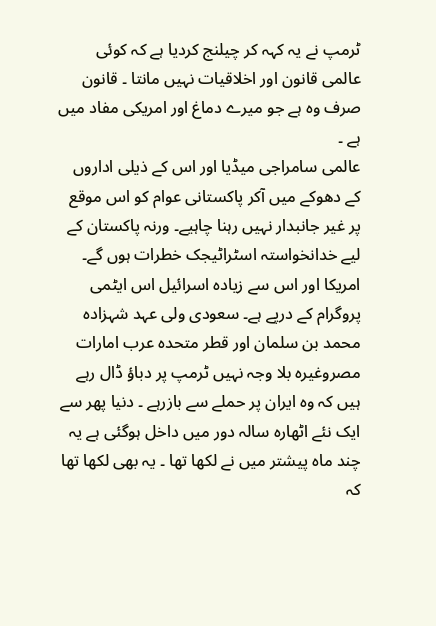ٹرمپ نے یہ کہہ کر چیلنج کردیا ہے کہ کوئی عالمی قانون اور اخلاقیات نہیں مانتا ۔ قانون صرف وہ ہے جو میرے دماغ اور امریکی مفاد میں ہے ۔
عالمی سامراجی میڈیا اور اس کے ذیلی اداروں کے دھوکے میں آکر پاکستانی عوام کو اس موقع پر غیر جانبدار نہیں رہنا چاہیے۔ ورنہ پاکستان کے لیے خدانخواستہ اسٹراٹیجک خطرات ہوں گے۔ امریکا اور اس سے زیادہ اسرائیل اس ایٹمی پروگرام کے درپے ہے۔ سعودی ولی عہد شہزادہ محمد بن سلمان اور قطر متحدہ عرب امارات مصروغیرہ بلا وجہ نہیں ٹرمپ پر دباؤ ڈال رہے ہیں کہ وہ ایران پر حملے سے بازرہے ۔ دنیا پھر سے ایک نئے اٹھارہ سالہ دور میں داخل ہوگئی ہے یہ چند ماہ پیشتر میں نے لکھا تھا ۔ یہ بھی لکھا تھا کہ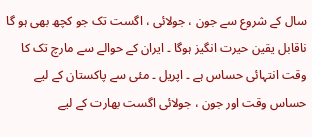سال کے شروع سے جون ، جولائی ، اگست تک جو کچھ بھی ہو گا ناقابل یقین حیرت انگیز ہوگا ۔ ایران کے حوالے سے مارچ تک کا وقت انتہائی حساس ہے ۔ اپریل ۔ مئی سے پاکستان کے لیے حساس وقت اور جون ، جولائی اگست بھارت کے لیے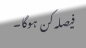فیصلہ کن ہوگا۔